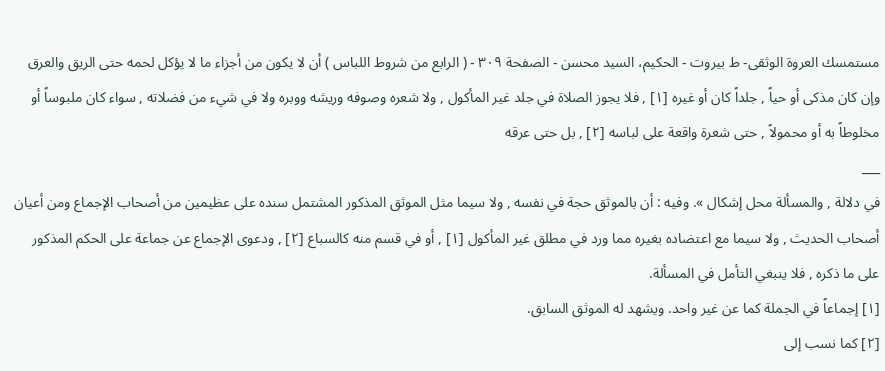مستمسك العروة الوثقى- ط بیروت - الحكيم، السيد محسن - الصفحة ٣٠٩ - ( الرابع من شروط اللباس ) أن لا يكون من أجزاء ما لا يؤكل لحمه حتى الريق والعرق
وإن كان مذكى أو حياً , جلداً كان أو غيره [١] , فلا يجوز الصلاة في جلد غير المأكول , ولا شعره وصوفه وريشه ووبره ولا في شيء من فضلاته , سواء كان ملبوساً أو مخلوطاً به أو محمولاً , حتى شعرة واقعة على لباسه [٢] , بل حتى عرقه
___
في دلالة , والمسألة محل إشكال ». وفيه : أن بالموثق حجة في نفسه , ولا سيما مثل الموثق المذكور المشتمل سنده على عظيمين من أصحاب الإجماع ومن أعيان أصحاب الحديث , ولا سيما مع اعتضاده بغيره مما ورد في مطلق غير المأكول [١] , أو في قسم منه كالسباع [٢] , ودعوى الإجماع عن جماعة على الحكم المذكور على ما ذكره , فلا ينبغي التأمل في المسألة.
[١] إجماعاً في الجملة كما عن غير واحد. ويشهد له الموثق السابق.
[٢] كما نسب إلى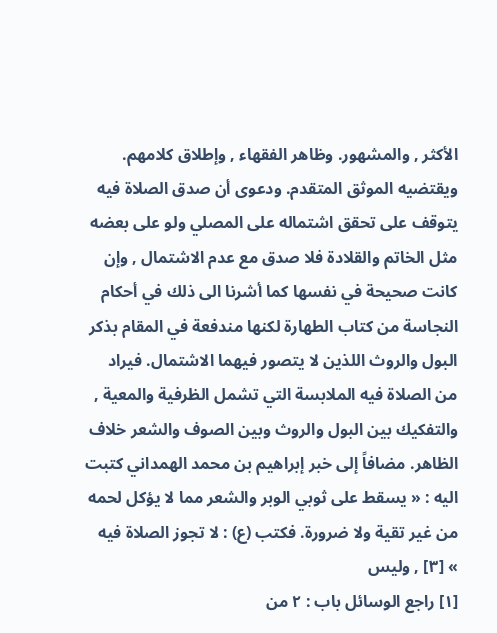الأكثر , والمشهور. وظاهر الفقهاء , وإطلاق كلامهم. ويقتضيه الموثق المتقدم. ودعوى أن صدق الصلاة فيه يتوقف على تحقق اشتماله على المصلي ولو على بعضه مثل الخاتم والقلادة فلا صدق مع عدم الاشتمال , وإن كانت صحيحة في نفسها كما أشرنا الى ذلك في أحكام النجاسة من كتاب الطهارة لكنها مندفعة في المقام بذكر البول والروث اللذين لا يتصور فيهما الاشتمال. فيراد من الصلاة فيه الملابسة التي تشمل الظرفية والمعية , والتفكيك بين البول والروث وبين الصوف والشعر خلاف الظاهر. مضافاً إلى خبر إبراهيم بن محمد الهمداني كتبت اليه : « يسقط على ثوبي الوبر والشعر مما لا يؤكل لحمه من غير تقية ولا ضرورة. فكتب (ع) : لا تجوز الصلاة فيه » [٣] , وليس
[١] راجع الوسائل باب : ٢ من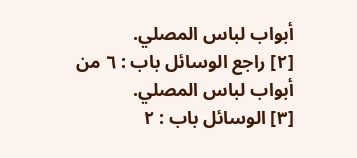أبواب لباس المصلي.
[٢] راجع الوسائل باب : ٦ من أبواب لباس المصلي.
[٣] الوسائل باب : ٢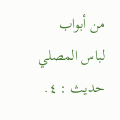من أبواب لباس المصلي حديث : ٤.